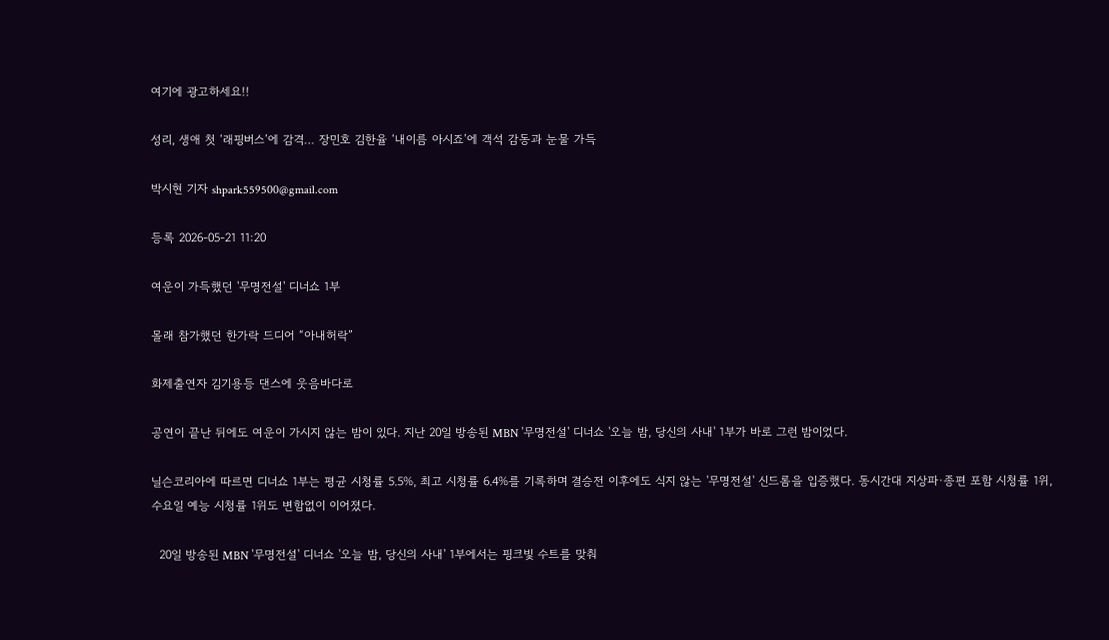여기에 광고하세요!!

성리, 생애 첫 ‘래핑버스’에 감격… 장민호 김한율 ‘내이름 아시죠’에 객석 감동과 눈물 가득

박시현 기자 shpark559500@gmail.com

등록 2026-05-21 11:20

여운이 가득했던 '무명전설' 디너쇼 1부

몰래 참가했던 한가락 드디어 “아내허락”

화제출연자 김기용등 댄스에 웃음바다로

공연이 끝난 뒤에도 여운이 가시지 않는 밤이 있다. 지난 20일 방송된 MBN '무명전설' 디너쇼 '오늘 밤, 당신의 사내' 1부가 바로 그런 밤이었다.

닐슨코리아에 따르면 디너쇼 1부는 평균 시청률 5.5%, 최고 시청률 6.4%를 기록하며 결승전 이후에도 식지 않는 '무명전설' 신드롬을 입증했다. 동시간대 지상파·종편 포함 시청률 1위, 수요일 예능 시청률 1위도 변함없이 이어졌다.

  20일 방송된 MBN '무명전설' 디너쇼 '오늘 밤, 당신의 사내' 1부에서는 핑크빛 수트를 맞춰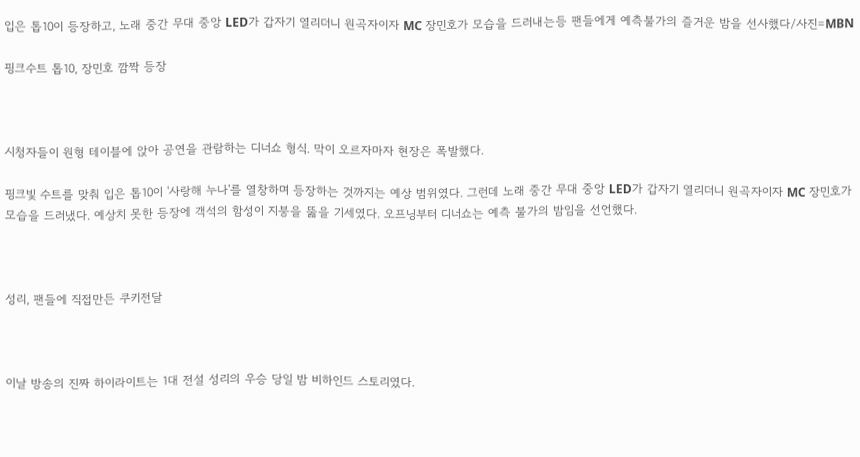입은 톱10이 등장하고, 노래 중간 무대 중앙 LED가 갑자기 열리더니 원곡자이자 MC 장민호가 모습을 드러내는등 팬들에게 예측불가의 즐거운 밤을 선사했다/사진=MBN

핑크수트 톱10, 장민호 깜짝 등장



시청자들이 원형 테이블에 앉아 공연을 관람하는 디너쇼 형식. 막이 오르자마자 현장은 폭발했다.

핑크빛 수트를 맞춰 입은 톱10이 '사랑해 누나'를 열창하며 등장하는 것까지는 예상 범위였다. 그런데 노래 중간 무대 중앙 LED가 갑자기 열리더니 원곡자이자 MC 장민호가 모습을 드러냈다. 예상치 못한 등장에 객석의 함성이 지붕을 뚫을 기세였다. 오프닝부터 디너쇼는 예측 불가의 밤임을 선언했다.



성리, 팬들에 직접만든 쿠키전달



이날 방송의 진짜 하이라이트는 1대 전설 성리의 우승 당일 밤 비하인드 스토리였다.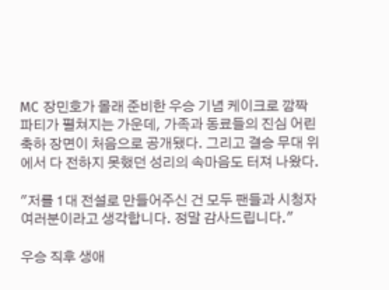MC 장민호가 몰래 준비한 우승 기념 케이크로 깜짝 파티가 펼쳐지는 가운데, 가족과 동료들의 진심 어린 축하 장면이 처음으로 공개됐다. 그리고 결승 무대 위에서 다 전하지 못했던 성리의 속마음도 터져 나왔다.

"저를 1대 전설로 만들어주신 건 모두 팬들과 시청자 여러분이라고 생각합니다. 정말 감사드립니다."

우승 직후 생애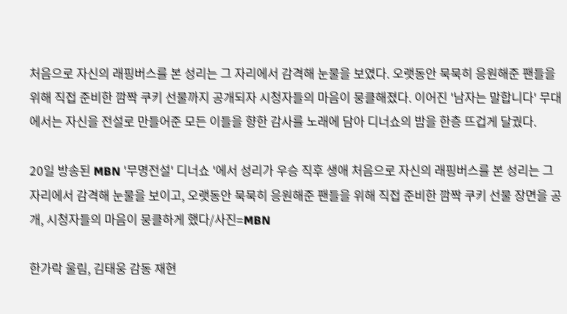처음으로 자신의 래핑버스를 본 성리는 그 자리에서 감격해 눈물을 보였다. 오랫동안 묵묵히 응원해준 팬들을 위해 직접 준비한 깜짝 쿠키 선물까지 공개되자 시청자들의 마음이 뭉클해졌다. 이어진 '남자는 말합니다' 무대에서는 자신을 전설로 만들어준 모든 이들을 향한 감사를 노래에 담아 디너쇼의 밤을 한층 뜨겁게 달궜다.

20일 방송된 MBN '무명전설' 디너쇼 '에서 성리가 우승 직후 생애 처음으로 자신의 래핑버스를 본 성리는 그 자리에서 감격해 눈물을 보이고, 오랫동안 묵묵히 응원해준 팬들을 위해 직접 준비한 깜짝 쿠키 선물 장면을 공개, 시청자들의 마음이 뭉클하게 했다/사진=MBN

한가락 울림, 김태웅 감동 재현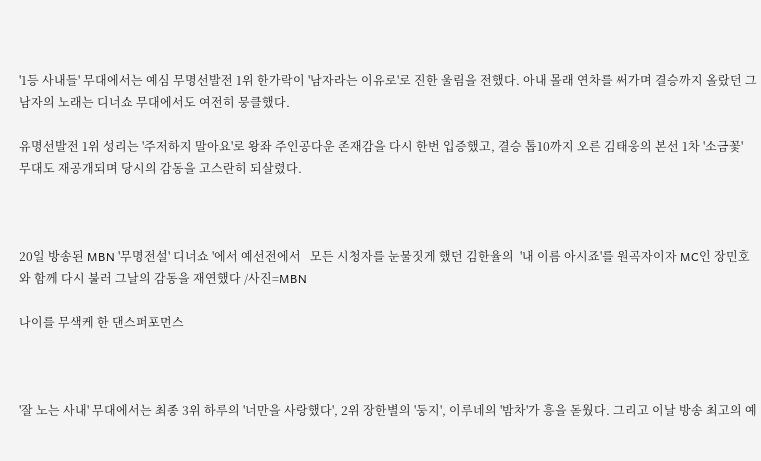'1등 사내들' 무대에서는 예심 무명선발전 1위 한가락이 '남자라는 이유로'로 진한 울림을 전했다. 아내 몰래 연차를 써가며 결승까지 올랐던 그 남자의 노래는 디너쇼 무대에서도 여전히 뭉클했다.

유명선발전 1위 성리는 '주저하지 말아요'로 왕좌 주인공다운 존재감을 다시 한번 입증했고, 결승 톱10까지 오른 김태웅의 본선 1차 '소금꽃' 무대도 재공개되며 당시의 감동을 고스란히 되살렸다.



20일 방송된 MBN '무명전설' 디너쇼 '에서 예선전에서   모든 시청자를 눈물짓게 했던 김한율의  '내 이름 아시죠'를 원곡자이자 MC인 장민호와 함께 다시 불러 그날의 감동을 재연했다 /사진=MBN

나이를 무색케 한 댄스퍼포먼스



'잘 노는 사내' 무대에서는 최종 3위 하루의 '너만을 사랑했다', 2위 장한별의 '둥지', 이루네의 '밤차'가 흥을 돋웠다. 그리고 이날 방송 최고의 예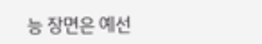능 장면은 예선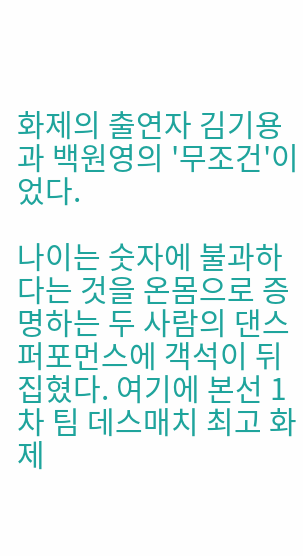화제의 출연자 김기용과 백원영의 '무조건'이었다.

나이는 숫자에 불과하다는 것을 온몸으로 증명하는 두 사람의 댄스 퍼포먼스에 객석이 뒤집혔다. 여기에 본선 1차 팀 데스매치 최고 화제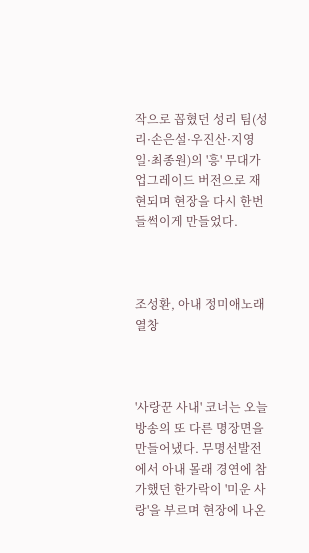작으로 꼽혔던 성리 팀(성리·손은설·우진산·지영일·최종원)의 '흥' 무대가 업그레이드 버전으로 재현되며 현장을 다시 한번 들썩이게 만들었다.



조성환, 아내 정미애노래 열창



'사랑꾼 사내' 코너는 오늘 방송의 또 다른 명장면을 만들어냈다. 무명선발전에서 아내 몰래 경연에 참가했던 한가락이 '미운 사랑'을 부르며 현장에 나온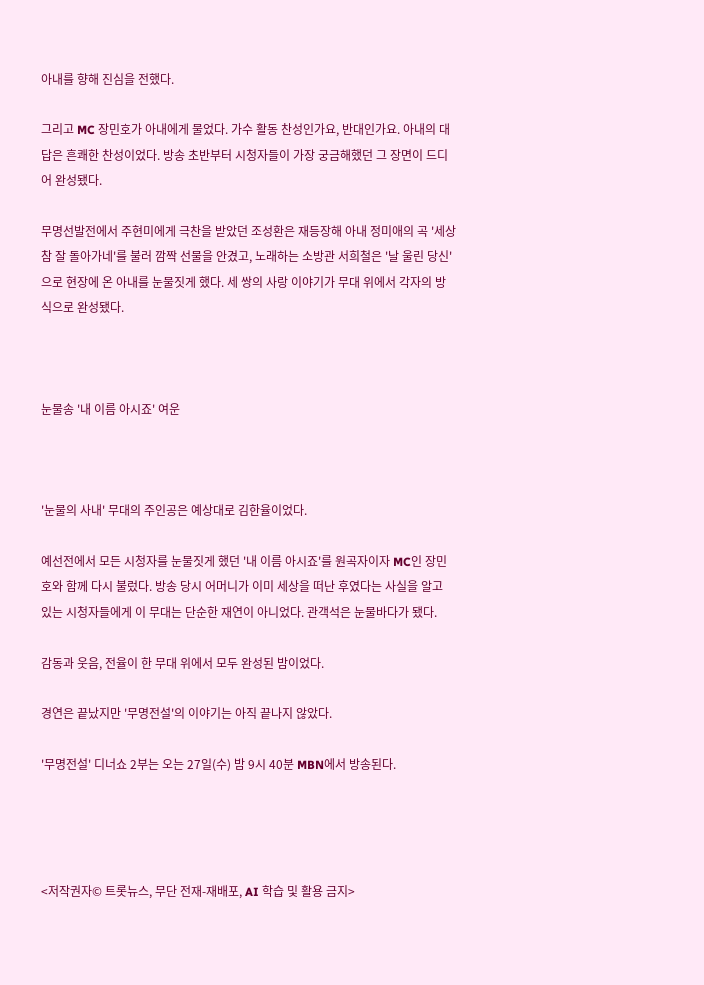아내를 향해 진심을 전했다.

그리고 MC 장민호가 아내에게 물었다. 가수 활동 찬성인가요, 반대인가요. 아내의 대답은 흔쾌한 찬성이었다. 방송 초반부터 시청자들이 가장 궁금해했던 그 장면이 드디어 완성됐다.

무명선발전에서 주현미에게 극찬을 받았던 조성환은 재등장해 아내 정미애의 곡 '세상 참 잘 돌아가네'를 불러 깜짝 선물을 안겼고, 노래하는 소방관 서희철은 '날 울린 당신'으로 현장에 온 아내를 눈물짓게 했다. 세 쌍의 사랑 이야기가 무대 위에서 각자의 방식으로 완성됐다.



눈물송 '내 이름 아시죠' 여운



'눈물의 사내' 무대의 주인공은 예상대로 김한율이었다.

예선전에서 모든 시청자를 눈물짓게 했던 '내 이름 아시죠'를 원곡자이자 MC인 장민호와 함께 다시 불렀다. 방송 당시 어머니가 이미 세상을 떠난 후였다는 사실을 알고 있는 시청자들에게 이 무대는 단순한 재연이 아니었다. 관객석은 눈물바다가 됐다.

감동과 웃음, 전율이 한 무대 위에서 모두 완성된 밤이었다.

경연은 끝났지만 '무명전설'의 이야기는 아직 끝나지 않았다.

'무명전설' 디너쇼 2부는 오는 27일(수) 밤 9시 40분 MBN에서 방송된다.




<저작권자© 트롯뉴스, 무단 전재-재배포, AI 학습 및 활용 금지>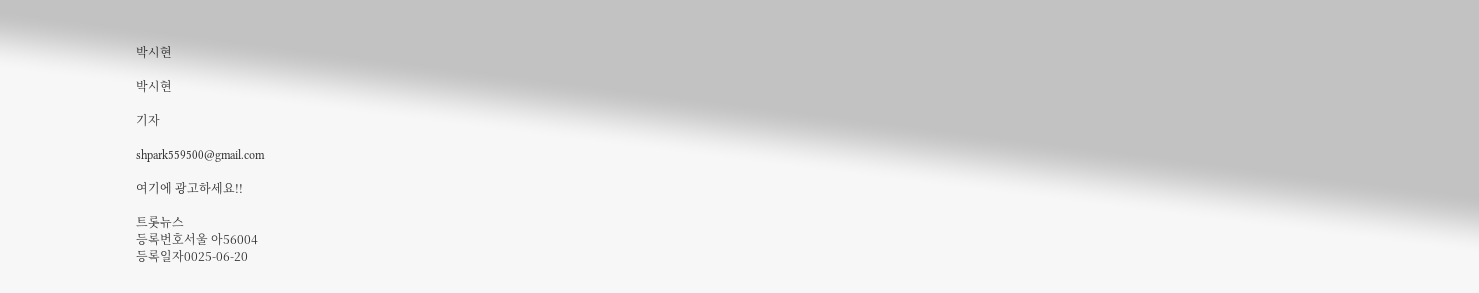박시현

박시현

기자

shpark559500@gmail.com

여기에 광고하세요!!

트롯뉴스
등록번호서울 아56004
등록일자0025-06-20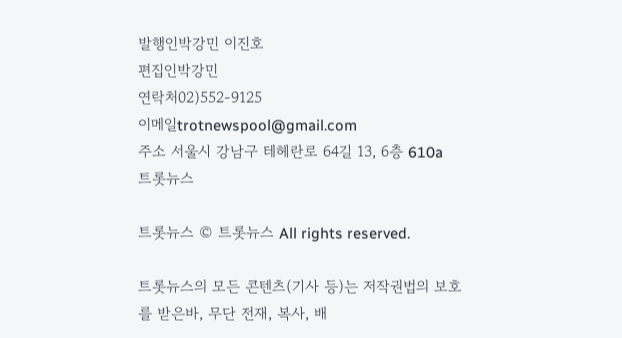발행인박강민 이진호
편집인박강민
연락처02)552-9125
이메일trotnewspool@gmail.com
주소 서울시 강남구 테헤란로 64길 13, 6층 610a
트롯뉴스

트롯뉴스 © 트롯뉴스 All rights reserved.

트롯뉴스의 모든 콘텐츠(기사 등)는 저작권법의 보호를 받은바, 무단 전재, 복사, 배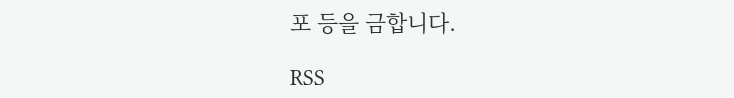포 등을 금합니다.

RSS